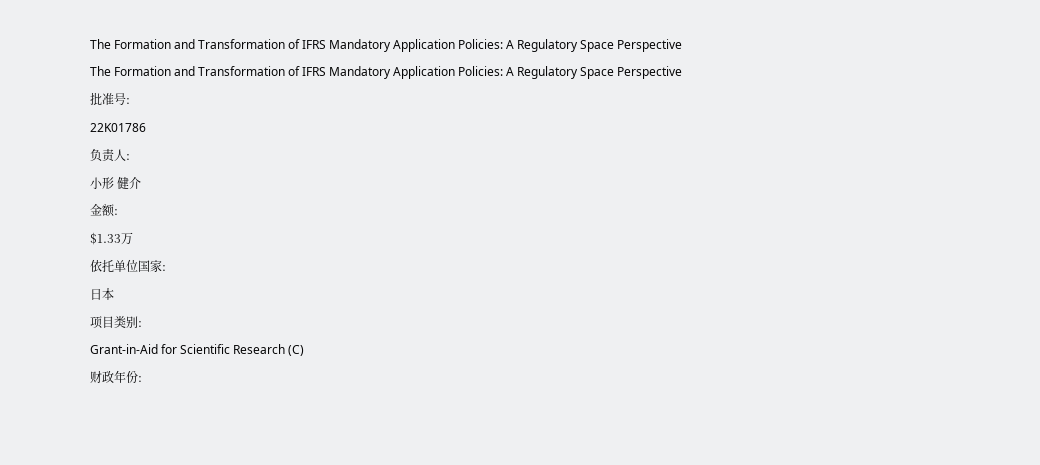The Formation and Transformation of IFRS Mandatory Application Policies: A Regulatory Space Perspective
The Formation and Transformation of IFRS Mandatory Application Policies: A Regulatory Space Perspective
批准号:
22K01786
负责人:
小形 健介
金额:
$1.33万
依托单位国家:
日本
项目类别:
Grant-in-Aid for Scientific Research (C)
财政年份: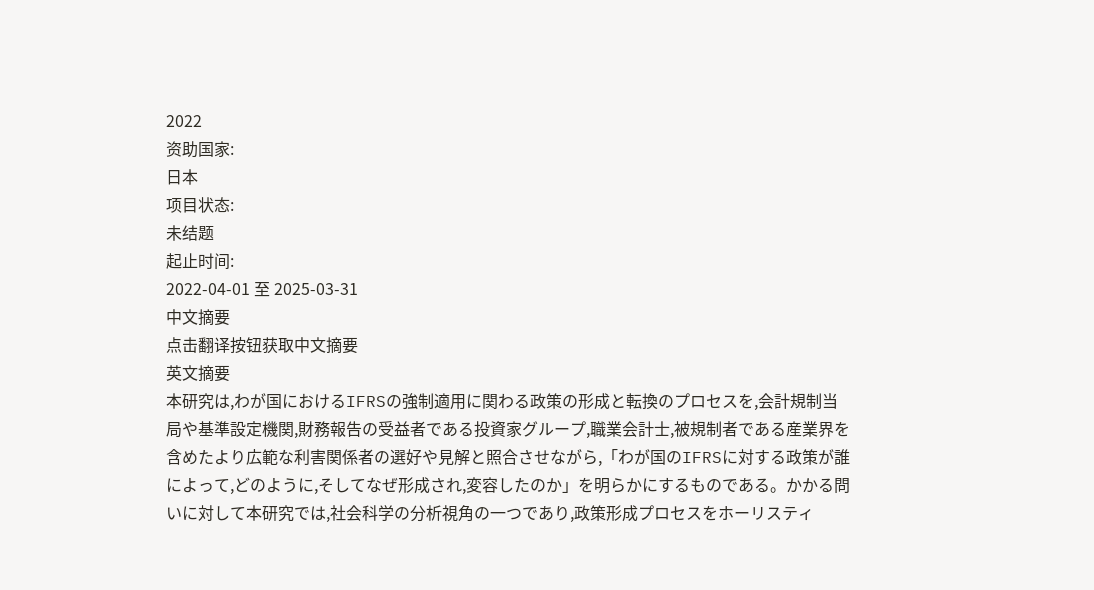2022
资助国家:
日本
项目状态:
未结题
起止时间:
2022-04-01 至 2025-03-31
中文摘要
点击翻译按钮获取中文摘要
英文摘要
本研究は,わが国におけるIFRSの強制適用に関わる政策の形成と転換のプロセスを,会計規制当局や基準設定機関,財務報告の受益者である投資家グループ,職業会計士,被規制者である産業界を含めたより広範な利害関係者の選好や見解と照合させながら,「わが国のIFRSに対する政策が誰によって,どのように,そしてなぜ形成され,変容したのか」を明らかにするものである。かかる問いに対して本研究では,社会科学の分析視角の一つであり,政策形成プロセスをホーリスティ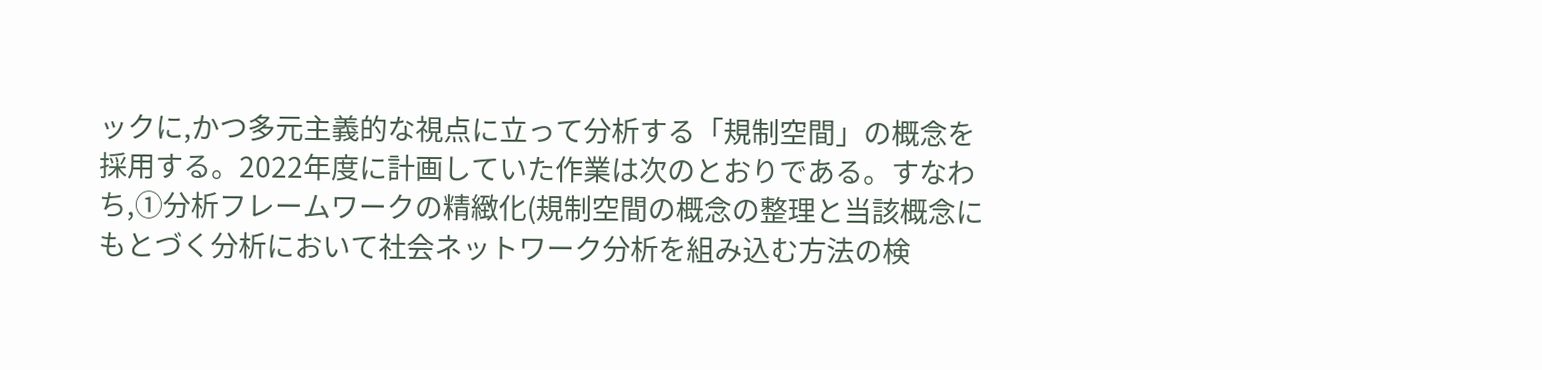ックに,かつ多元主義的な視点に立って分析する「規制空間」の概念を採用する。2022年度に計画していた作業は次のとおりである。すなわち,①分析フレームワークの精緻化(規制空間の概念の整理と当該概念にもとづく分析において社会ネットワーク分析を組み込む方法の検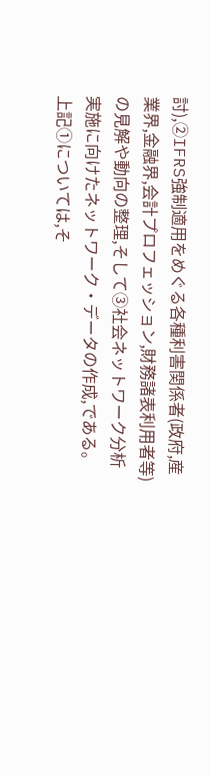討),②IFRS強制適用をめぐる各種利害関係者(政府,産業界,金融界,会計プロフェッション,財務諸表利用者等)の見解や動向の整理,そして③社会ネットワーク分析実施に向けたネットワーク・データの作成,である。上記①については,そ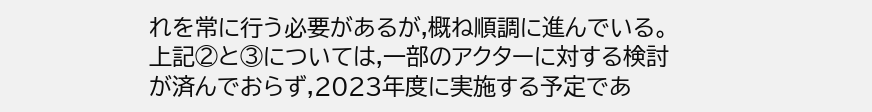れを常に行う必要があるが,概ね順調に進んでいる。上記②と③については,一部のアクターに対する検討が済んでおらず,2023年度に実施する予定であ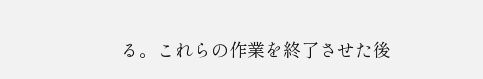る。これらの作業を終了させた後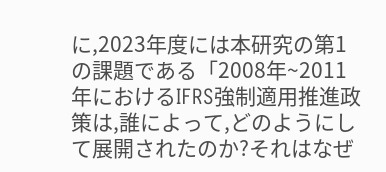に,2023年度には本研究の第1の課題である「2008年~2011年におけるIFRS強制適用推進政策は,誰によって,どのようにして展開されたのか?それはなぜ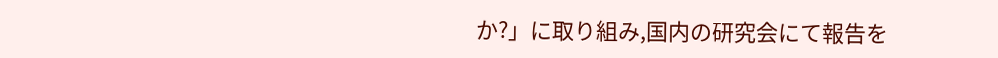か?」に取り組み,国内の研究会にて報告を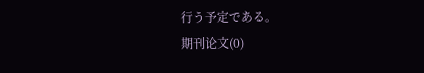行う予定である。
期刊论文(0)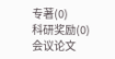专著(0)
科研奖励(0)
会议论文